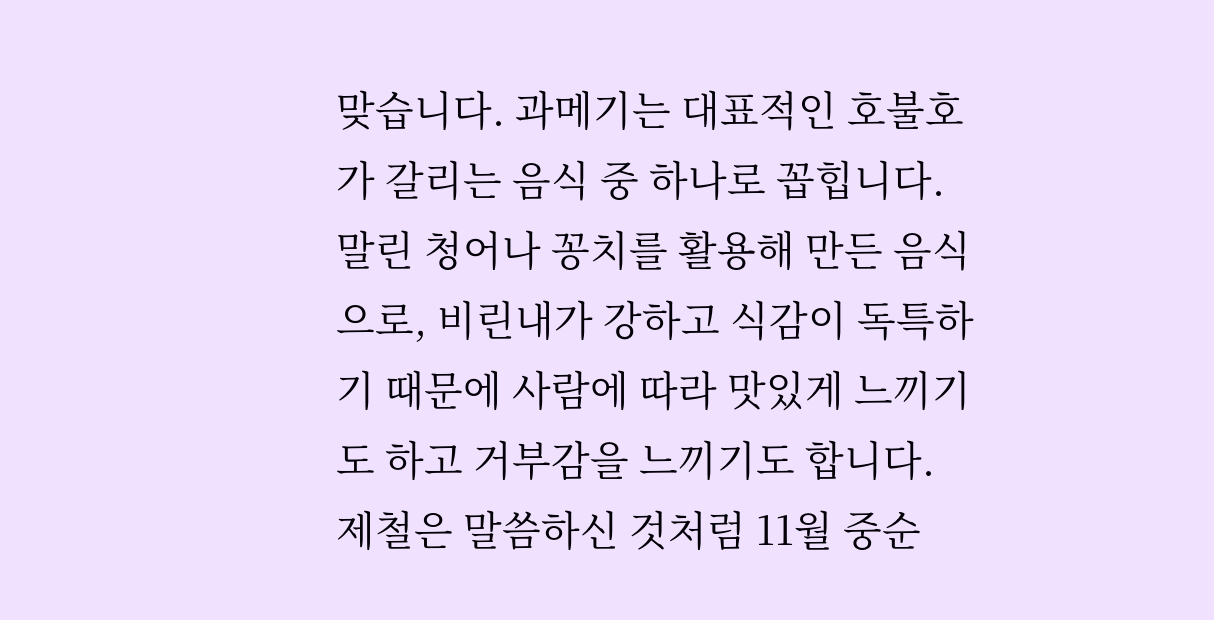맞습니다. 과메기는 대표적인 호불호가 갈리는 음식 중 하나로 꼽힙니다. 말린 청어나 꽁치를 활용해 만든 음식으로, 비린내가 강하고 식감이 독특하기 때문에 사람에 따라 맛있게 느끼기도 하고 거부감을 느끼기도 합니다.
제철은 말씀하신 것처럼 11월 중순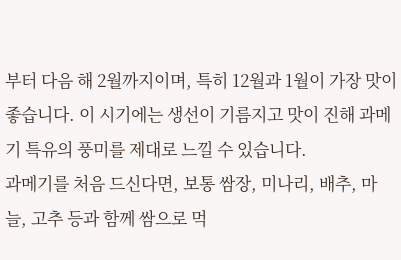부터 다음 해 2월까지이며, 특히 12월과 1월이 가장 맛이 좋습니다. 이 시기에는 생선이 기름지고 맛이 진해 과메기 특유의 풍미를 제대로 느낄 수 있습니다.
과메기를 처음 드신다면, 보통 쌈장, 미나리, 배추, 마늘, 고추 등과 함께 쌈으로 먹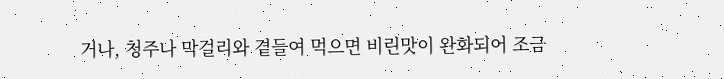거나, 청주나 막걸리와 곁들여 먹으면 비린맛이 완화되어 조금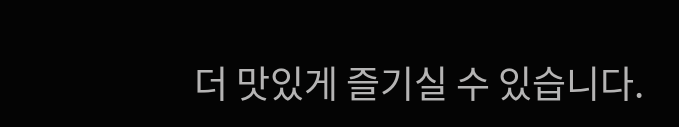더 맛있게 즐기실 수 있습니다.